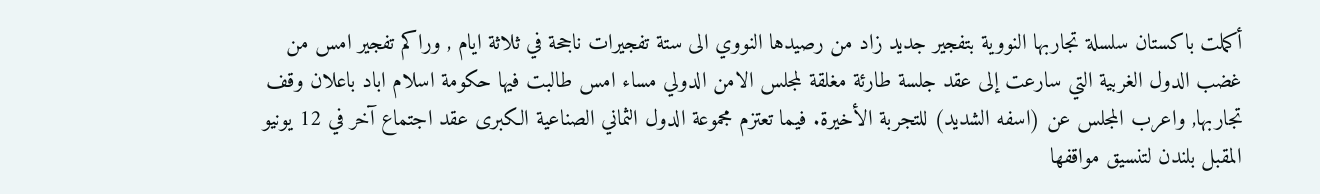أكملت باكستان سلسلة تجاربها النووية بتفجير جديد زاد من رصيدها النووي الى ستة تفجيرات ناجحة في ثلاثة ايام , وراكم تفجير امس من غضب الدول الغربية التي سارعت إلى عقد جلسة طارئة مغلقة لمجلس الامن الدولي مساء امس طالبت فيها حكومة اسلام اباد باعلان وقف تجاربها, واعرب المجلس عن (اسفه الشديد) للتجربة الأخيرة. فيما تعتزم مجموعة الدول الثماني الصناعية الكبرى عقد اجتماع آخر في 12 يونيو المقبل بلندن لتنسيق مواقفها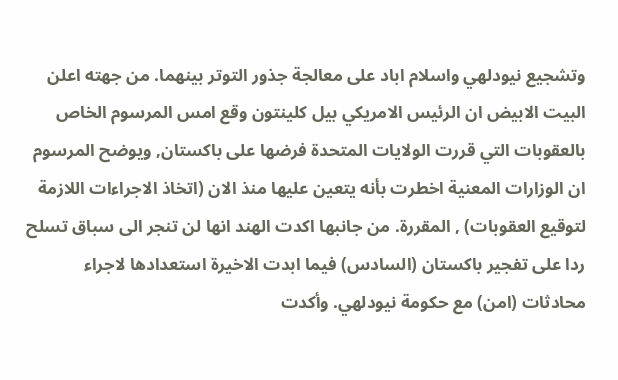وتشجيع نيودلهي واسلام اباد على معالجة جذور التوتر بينهما. من جهته اعلن البيت الابيض ان الرئيس الامريكي بيل كلينتون وقع امس المرسوم الخاص بالعقوبات التي قررت الولايات المتحدة فرضها على باكستان, ويوضح المرسوم ان الوزارات المعنية اخطرت بأنه يتعين عليها منذ الان (اتخاذ الاجراءات اللازمة لتوقيع العقوبات) , المقررة. من جانبها اكدت الهند انها لن تنجر الى سباق تسلح ردا على تفجير باكستان (السادس) فيما ابدت الاخيرة استعدادها لاجراء محادثات (امن) مع حكومة نيودلهي. وأكدت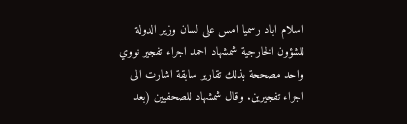اسلام اباد رسميا امس على لسان وزير الدولة للشؤون الخارجية شمشهاد احمد اجراء تفجير نووي واحد مصححة بذلك تقارير سابقة اشارت الى اجراء تفجيرين. وقال شمشهاد للصحفيين (بعد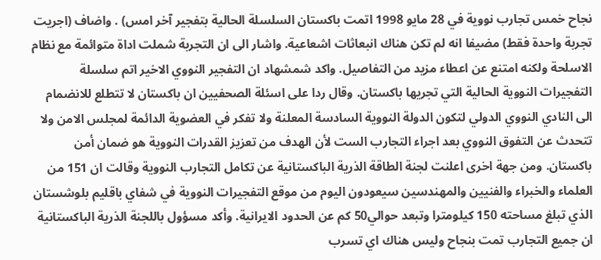نجاح خمس تجارب نووية في 28 مايو 1998 اتمت باكستان السلسلة الحالية بتفجير آخر امس) . واضاف (اجريت تجربة واحدة فقط) مضيفا انه لم تكن هناك انبعاثات اشعاعية. واشار الى ان التجربة شملت اداة متوائمة مع نظام الاسلحة ولكنه امتنع عن اعطاء مزيد من التفاصيل. واكد شمشهاد ان التفجير النووي الاخير اتم سلسلة التفجيرات النووية الحالية التي تجريها باكستان. وقال ردا على اسئلة الصحفيين ان باكستان لا تتطلع للانضمام الى النادي النووي الدولي لتكون الدولة النووية السادسة المعلنة ولا تفكر في العضوية الدائمة لمجلس الامن ولا تتحدث عن التفوق النووي بعد اجراء التجارب الست لأن الهدف من تعزيز القدرات النووية هو ضمان أمن باكستان. ومن جهة اخرى اعلنت لجنة الطاقة الذرية الباكستانية عن تكامل التجارب النووية وقالت ان 151 من العلماء والخبراء والفنيين والمهندسين سيعودون اليوم من موقع التفجيرات النووية في شفاي باقليم بلوشستان الذي تبلغ مساحته 150 كيلومترا وتبعد حوالي50 كم عن الحدود الايرانية. وأكد مسؤول باللجنة الذرية الباكستانية ان جميع التجارب تمت بنجاح وليس هناك اي تسرب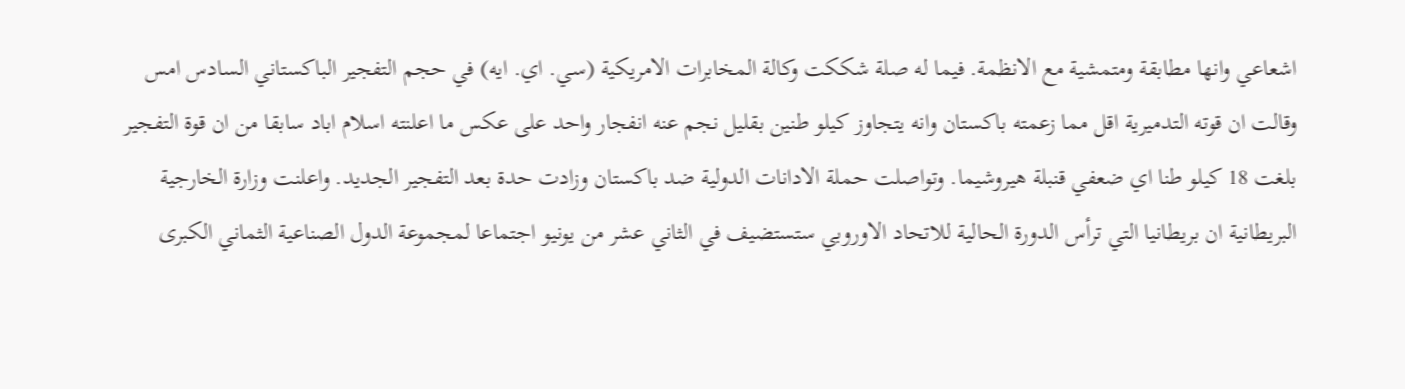اشعاعي وانها مطابقة ومتمشية مع الانظمة. فيما له صلة شككت وكالة المخابرات الامريكية (سي. اي. ايه) في حجم التفجير الباكستاني السادس امس وقالت ان قوته التدميرية اقل مما زعمته باكستان وانه يتجاوز كيلو طنين بقليل نجم عنه انفجار واحد على عكس ما اعلنته اسلام اباد سابقا من ان قوة التفجير بلغت 18 كيلو طنا اي ضعفي قنبلة هيروشيما. وتواصلت حملة الادانات الدولية ضد باكستان وزادت حدة بعد التفجير الجديد. واعلنت وزارة الخارجية البريطانية ان بريطانيا التي ترأس الدورة الحالية للاتحاد الاوروبي ستستضيف في الثاني عشر من يونيو اجتماعا لمجموعة الدول الصناعية الثماني الكبرى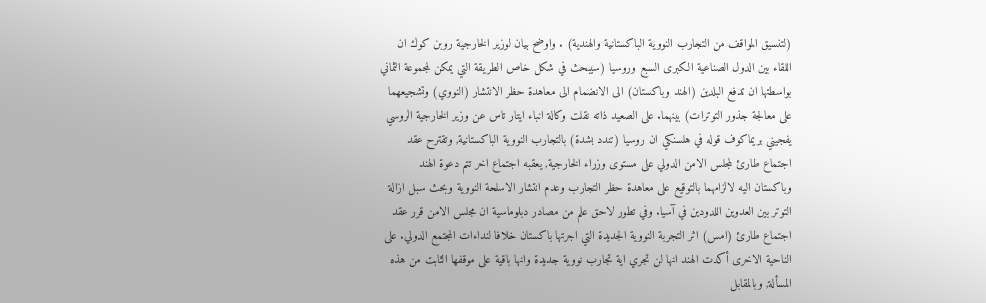(لتنسيق المواقف من التجارب النووية الباكستانية والهندية) . واوضح بيان لوزير الخارجية روبن كوك ان اللقاء بين الدول الصناعية الكبرى السبع وروسيا (سيبحث في شكل خاص الطريقة التي يمكن لمجموعة الثماني بواسطتها ان تدفع البلدين (الهند وباكستان) الى الانضمام الى معاهدة حظر الانتشار (النووي) وتشجيعهما على معالجة جذور التوترات) بينهما. على الصعيد ذاته نقلت وكالة انباء ايتار تاس عن وزير الخارجية الروسي يفجيني بريماكوف قوله في هلسنكي ان روسيا (تندد بشدة) بالتجارب النووية الباكستانية, وتقترح عقد اجتماع طارئ لمجلس الامن الدولي على مستوى وزراء الخارجية, يعقبه اجتماع اخر تتم دعوة الهند وباكستان اليه لالزامهما بالتوقيع على معاهدة حظر التجارب وعدم انتشار الاسلحة النووية وبحث سبل ازالة التوتر بين العدوين اللدودين في آسيا. وفي تطور لاحق علم من مصادر دبلوماسية ان مجلس الامن قرر عقد اجتماع طارئ (امس) اثر التجربة النووية الجديدة التي اجرتها باكستان خلافا لنداءات المجتمع الدولي. على الناحية الاخرى أكدت الهند انها لن تجري اية تجارب نووية جديدة وانها باقية على موقفها الثابت من هذه المسألة, وبالمقابل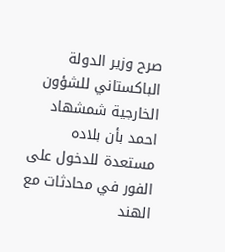صرح وزير الدولة الباكستاني للشؤون الخارجية شمشهاد احمد بأن بلاده مستعدة للدخول على الفور في محادثات مع الهند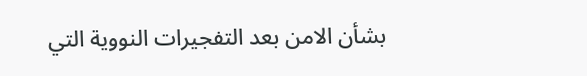بشأن الامن بعد التفجيرات النووية التي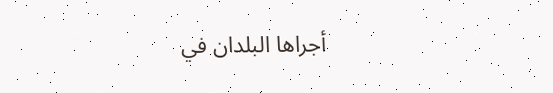أجراها البلدان في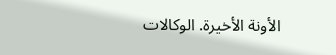الأونة الأخيرة. الوكالات